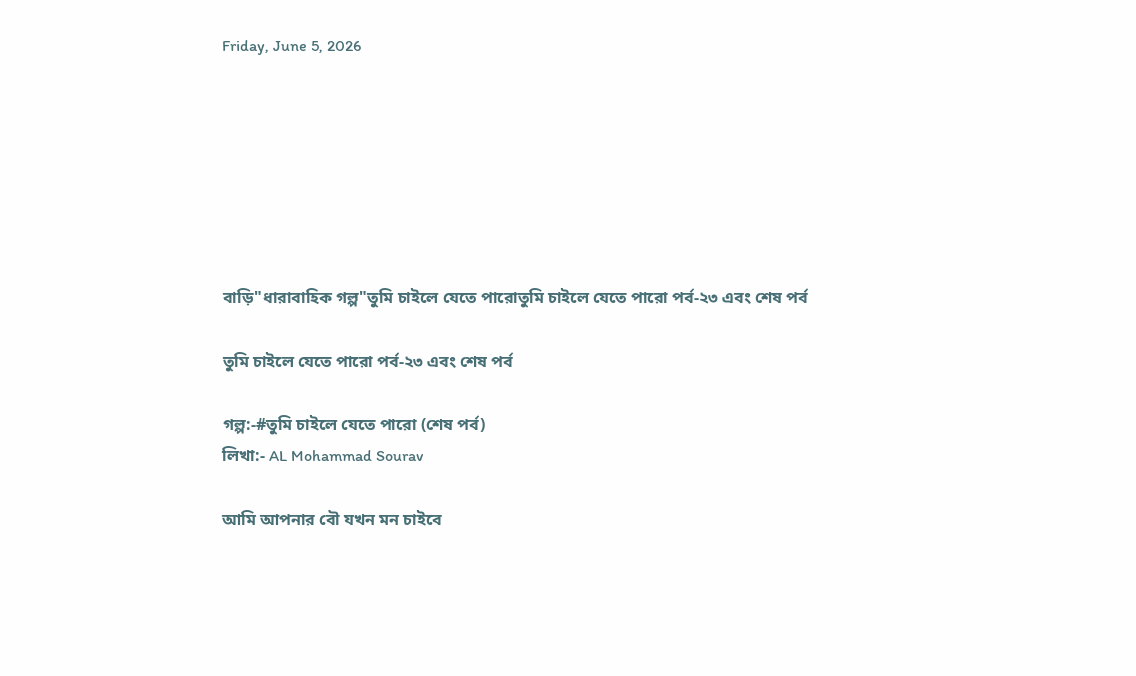Friday, June 5, 2026







বাড়ি"ধারাবাহিক গল্প"তুমি চাইলে যেতে পারোতুমি চাইলে যেতে পারো পর্ব-২৩ এবং শেষ পর্ব

তুমি চাইলে যেতে পারো পর্ব-২৩ এবং শেষ পর্ব

গল্প:-#তুমি চাইলে যেতে পারো (শেষ পর্ব)
লিখা:- AL Mohammad Sourav

আমি আপনার বৌ যখন মন চাইবে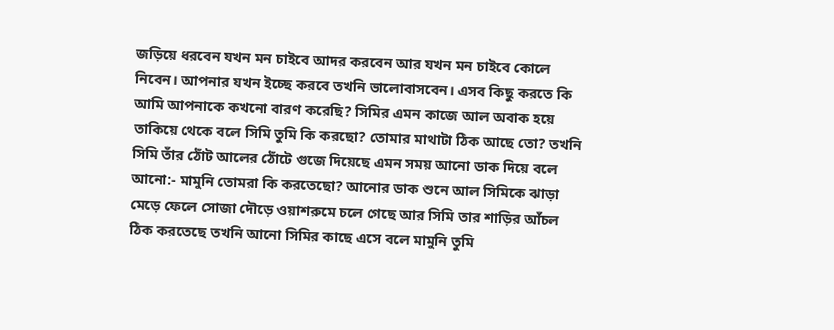জড়িয়ে ধরবেন যখন মন চাইবে আদর করবেন আর যখন মন চাইবে কোলে নিবেন। আপনার যখন ইচ্ছে করবে তখনি ভালোবাসবেন। এসব কিছু করতে কি আমি আপনাকে কখনো বারণ করেছি? সিমির এমন কাজে আল অবাক হয়ে তাকিয়ে থেকে বলে সিমি তুমি কি করছো? তোমার মাথাটা ঠিক আছে তো? তখনি সিমি তাঁর ঠোঁট আলের ঠোঁটে গুজে দিয়েছে এমন সময় আনো ডাক দিয়ে বলে
আনো:- মামুনি তোমরা কি করতেছো? আনোর ডাক শুনে আল সিমিকে ঝাড়া মেড়ে ফেলে সোজা দৌড়ে ওয়াশরুমে চলে গেছে আর সিমি তার শাড়ির আঁচল ঠিক করতেছে তখনি আনো সিমির কাছে এসে বলে মামুনি তুমি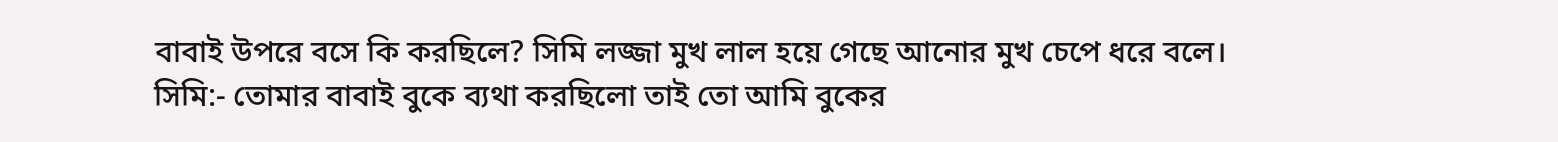বাবাই উপরে বসে কি করছিলে? সিমি লজ্জা মুখ লাল হয়ে গেছে আনোর মুখ চেপে ধরে বলে।
সিমি:- তোমার বাবাই বুকে ব্যথা করছিলো তাই তো আমি বুকের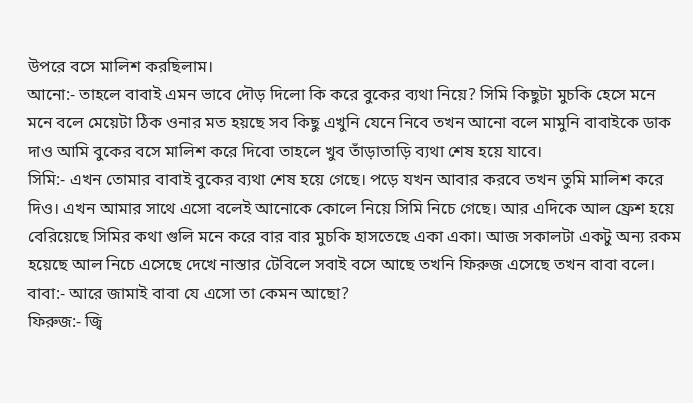উপরে বসে মালিশ করছিলাম।
আনো:- তাহলে বাবাই এমন ভাবে দৌড় দিলো কি করে বুকের ব্যথা নিয়ে? সিমি কিছুটা মুচকি হেসে মনে মনে বলে মেয়েটা ঠিক ওনার মত হয়ছে সব কিছু এখুনি যেনে নিবে তখন আনো বলে মামুনি বাবাইকে ডাক দাও আমি বুকের বসে মালিশ করে দিবো তাহলে খুব তাঁড়াতাড়ি ব্যথা শেষ হয়ে যাবে।
সিমি:- এখন তোমার বাবাই বুকের ব্যথা শেষ হয়ে গেছে। পড়ে যখন আবার করবে তখন তুমি মালিশ করে দিও। এখন আমার সাথে এসো বলেই আনোকে কোলে নিয়ে সিমি নিচে গেছে। আর এদিকে আল ফ্রেশ হয়ে বেরিয়েছে সিমির কথা গুলি মনে করে বার বার মুচকি হাসতেছে একা একা। আজ সকালটা একটু অন্য রকম হয়েছে আল নিচে এসেছে দেখে নাস্তার টেবিলে সবাই বসে আছে তখনি ফিরুজ এসেছে তখন বাবা বলে।
বাবা:- আরে জামাই বাবা যে এসো তা কেমন আছো?
ফিরুজ:- জ্বি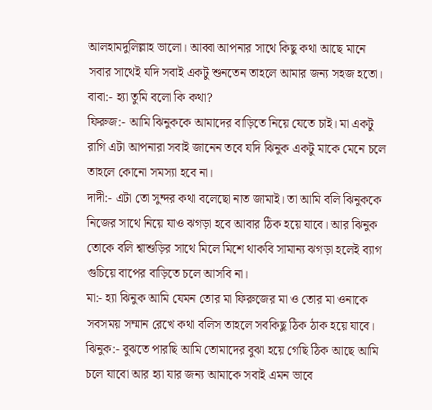আলহামদুলিল্লাহ ভালো। আব্বা আপনার সাথে কিছু কথা আছে মানে সবার সাথেই যদি সবাই একটু শুনতেন তাহলে আমার জন্য সহজ হতো।
বাবা:- হ্যা তুমি বলো কি কথা?
ফিরুজ:- আমি ঝিনুককে আমাদের বাড়িতে নিয়ে যেতে চাই। মা একটু রাগি এটা আপনারা সবাই জানেন তবে যদি ঝিনুক একটু মাকে মেনে চলে তাহলে কোনো সমস্যা হবে না।
দাদী:- এটা তো সুন্দর কথা বলেছো নাত জামাই। তা আমি বলি ঝিনুককে নিজের সাথে নিয়ে যাও ঝগড়া হবে আবার ঠিক হয়ে যাবে। আর ঝিনুক তোকে বলি শ্বাশুড়ির সাথে মিলে মিশে থাকবি সামান্য ঝগড়া হলেই ব্যাগ গুচিয়ে বাপের বাড়িতে চলে আসবি না।
মা:- হ্যা ঝিনুক আমি যেমন তোর মা ফিরুজের মা ও তোর মা ওনাকে সবসময় সম্মান রেখে কথা বলিস তাহলে সবকিছু ঠিক ঠাক হয়ে যাবে।
ঝিনুক:- বুঝতে পারছি আমি তোমাদের বুঝা হয়ে গেছি ঠিক আছে আমি চলে যাবো আর হ্যা যার জন্য আমাকে সবাই এমন ভাবে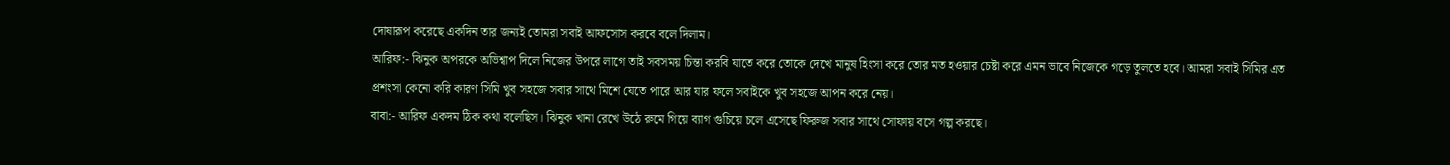দোষারূপ করেছে একদিন তার জন্যই তোমরা সবাই আফসোস করবে বলে দিলাম।
আরিফ:- ঝিনুক অপরকে অভিশ্বাপ দিলে নিজের উপরে লাগে তাই সবসময় চিন্তা করবি যাতে করে তোকে দেখে মানুষ হিংসা করে তোর মত হওয়ার চেষ্টা করে এমন ভাবে নিজেকে গড়ে তুলতে হবে। আমরা সবাই সিমির এত প্রশংসা কেনো করি কারণ সিমি খুব সহজে সবার সাথে মিশে যেতে পারে আর যার ফলে সবাইকে খুব সহজে আপন করে নেয়।
বাবা:- আরিফ একদম ঠিক কথা বলেছিস। ঝিনুক খানা রেখে উঠে রুমে গিয়ে ব্যাগ গুচিয়ে চলে এসেছে ফিরুজ সবার সাথে সোফায় বসে গল্প করছে।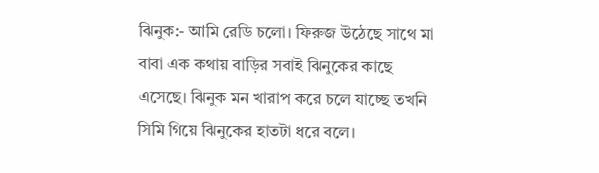ঝিনুক:- আমি রেডি চলো। ফিরুজ উঠেছে সাথে মা বাবা এক কথায় বাড়ির সবাই ঝিনুকের কাছে এসেছে। ঝিনুক মন খারাপ করে চলে যাচ্ছে তখনি সিমি গিয়ে ঝিনুকের হাতটা ধরে বলে।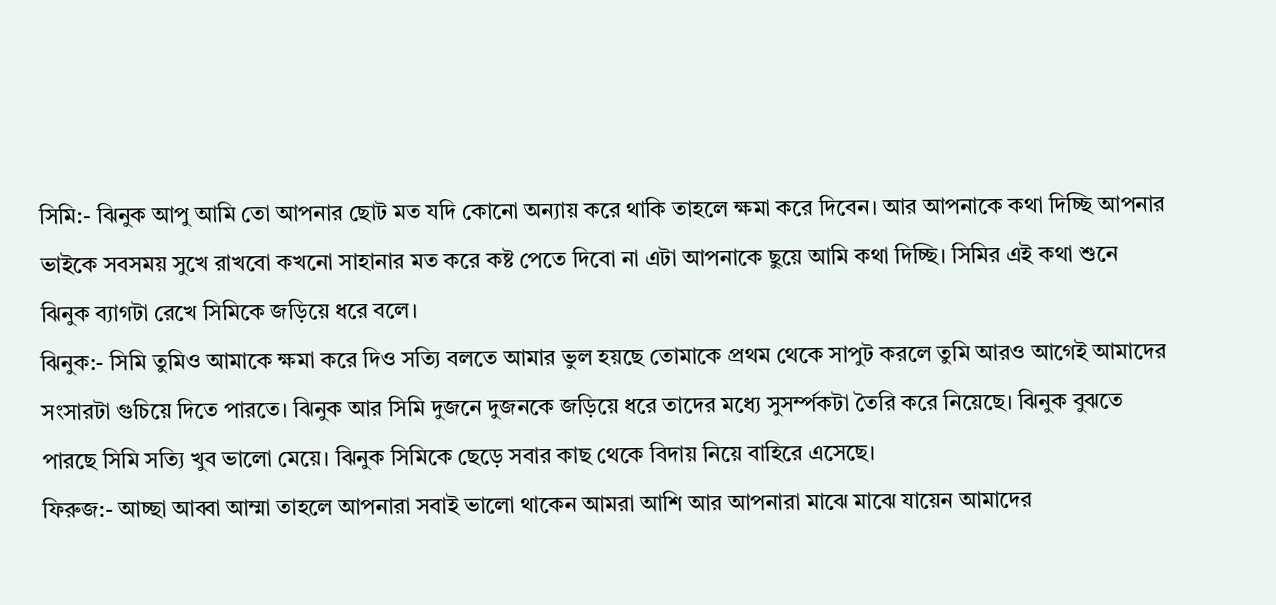সিমি:- ঝিনুক আপু আমি তো আপনার ছোট মত যদি কোনো অন্যায় করে থাকি তাহলে ক্ষমা করে দিবেন। আর আপনাকে কথা দিচ্ছি আপনার ভাইকে সবসময় সুখে রাখবো কখনো সাহানার মত করে কষ্ট পেতে দিবো না এটা আপনাকে ছুয়ে আমি কথা দিচ্ছি। সিমির এই কথা শুনে ঝিনুক ব্যাগটা রেখে সিমিকে জড়িয়ে ধরে বলে।
ঝিনুক:- সিমি তুমিও আমাকে ক্ষমা করে দিও সত্যি বলতে আমার ভুল হয়ছে তোমাকে প্রথম থেকে সাপুট করলে তুমি আরও আগেই আমাদের সংসারটা গুচিয়ে দিতে পারতে। ঝিনুক আর সিমি দুজনে দুজনকে জড়িয়ে ধরে তাদের মধ্যে সুসর্ম্পকটা তৈরি করে নিয়েছে। ঝিনুক বুঝতে পারছে সিমি সত্যি খুব ভালো মেয়ে। ঝিনুক সিমিকে ছেড়ে সবার কাছ থেকে বিদায় নিয়ে বাহিরে এসেছে।
ফিরুজ:- আচ্ছা আব্বা আম্মা তাহলে আপনারা সবাই ভালো থাকেন আমরা আশি আর আপনারা মাঝে মাঝে যায়েন আমাদের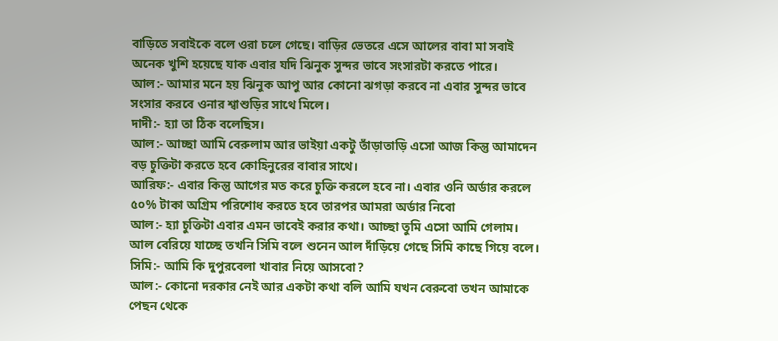বাড়িতে সবাইকে বলে ওরা চলে গেছে। বাড়ির ভেতরে এসে আলের বাবা মা সবাই অনেক খুশি হয়েছে যাক এবার যদি ঝিনুক সুন্দর ভাবে সংসারটা করতে পারে।
আল:- আমার মনে হয় ঝিনুক আপু আর কোনো ঝগড়া করবে না এবার সুন্দর ভাবে সংসার করবে ওনার শ্বাশুড়ির সাথে মিলে।
দাদী:- হ্যা তা ঠিক বলেছিস।
আল:- আচ্ছা আমি বেরুলাম আর ভাইয়া একটু তাঁড়াতাড়ি এসো আজ কিন্তু আমাদেন বড় চুক্তিটা করতে হবে কোহিনুরের বাবার সাথে।
আরিফ:- এবার কিন্তু আগের মত করে চুক্তি করলে হবে না। এবার ওনি অর্ডার করলে ৫০% টাকা অগ্রিম পরিশোধ করতে হবে তারপর আমরা অর্ডার নিবো
আল:- হ্যা চুক্তিটা এবার এমন ভাবেই করার কথা। আচ্ছা তুমি এসো আমি গেলাম। আল বেরিয়ে যাচ্ছে তখনি সিমি বলে শুনেন আল দাঁড়িয়ে গেছে সিমি কাছে গিয়ে বলে।
সিমি:- আমি কি দুপুরবেলা খাবার নিয়ে আসবো?
আল:- কোনো দরকার নেই আর একটা কথা বলি আমি যখন বেরুবো তখন আমাকে পেছন থেকে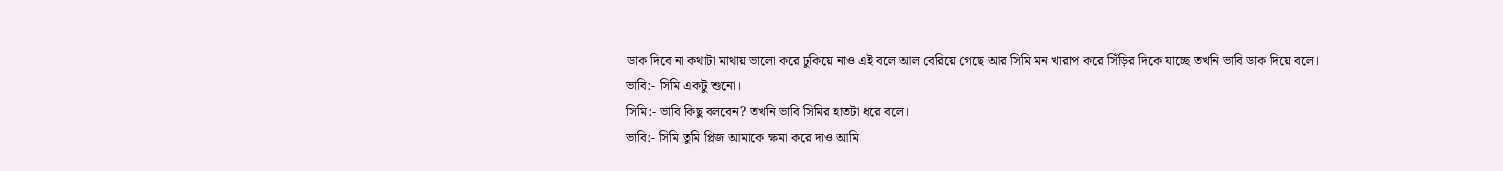ডাক দিবে না কথাটা মাথায় ভালো করে ঢুকিয়ে নাও এই বলে আল বেরিয়ে গেছে আর সিমি মন খারাপ করে সিঁড়ির দিকে যাচ্ছে তখনি ভাবি ডাক দিয়ে বলে।
ভাবি:- সিমি একটু শুনো।
সিমি:- ভাবি কিছু বলবেন? তখনি ভাবি সিমির হাতটা ধরে বলে।
ভাবি:- সিমি তুমি প্লিজ আমাকে ক্ষমা করে দাও আমি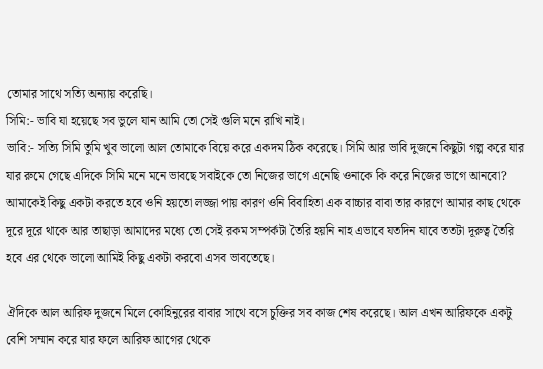তোমার সাথে সত্যি অন্যায় করেছি।
সিমি:- ভাবি যা হয়েছে সব ভুলে যান আমি তো সেই গুলি মনে রাখি নাই।
ভাবি:- সত্যি সিমি তুমি খুব ভালো আল তোমাকে বিয়ে করে একদম ঠিক করেছে। সিমি আর ভাবি দুজনে কিছুটা গল্প করে যার যার রুমে গেছে এদিকে সিমি মনে মনে ভাবছে সবাইকে তো নিজের ভাগে এনেছি ওনাকে কি করে নিজের ভাগে আনবো? আমাকেই কিছু একটা করতে হবে ওনি হয়তো লজ্জা পায় কারণ ওনি বিবাহিতা এক বাচ্চার বাবা তার কারণে আমার কাছ থেকে দূরে দূরে থাকে আর তাছাড়া আমাদের মধ্যে তো সেই রকম সম্পর্কটা তৈরি হয়নি নাহ এভাবে যতদিন যাবে ততটা দূরুত্ব তৈরি হবে এর থেকে ভালো আমিই কিছু একটা করবো এসব ভাবতেছে।

ঐদিকে আল আরিফ দুজনে মিলে কোহিনুরের বাবার সাথে বসে চুক্তির সব কাজ শেষ করেছে। আল এখন আরিফকে একটু বেশি সম্মান করে যার ফলে আরিফ আগের থেকে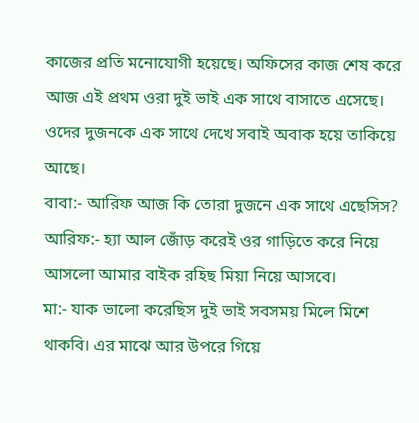কাজের প্রতি মনোযোগী হয়েছে। অফিসের কাজ শেষ করে আজ এই প্রথম ওরা দুই ভাই এক সাথে বাসাতে এসেছে। ওদের দুজনকে এক সাথে দেখে সবাই অবাক হয়ে তাকিয়ে আছে।
বাবা:- আরিফ আজ কি তোরা দুজনে এক সাথে এছেসিস?
আরিফ:- হ্যা আল জোঁড় করেই ওর গাড়িতে করে নিয়ে আসলো আমার বাইক রহিছ মিয়া নিয়ে আসবে।
মা:- যাক ভালো করেছিস দুই ভাই সবসময় মিলে মিশে থাকবি। এর মাঝে আর উপরে গিয়ে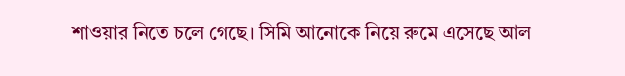শাওয়ার নিতে চলে গেছে। সিমি আনোকে নিয়ে রুমে এসেছে আল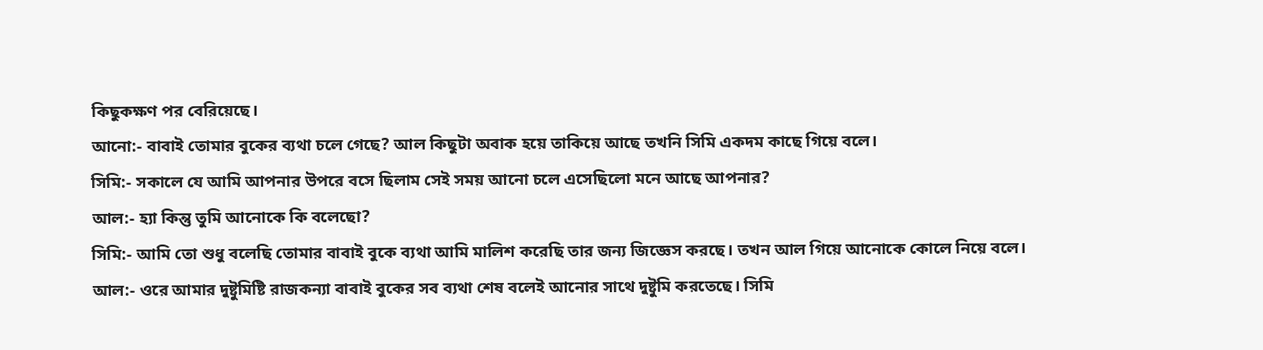কিছুকক্ষণ পর বেরিয়েছে।
আনো:- বাবাই তোমার বুকের ব্যথা চলে গেছে? আল কিছুটা অবাক হয়ে তাকিয়ে আছে তখনি সিমি একদম কাছে গিয়ে বলে।
সিমি:- সকালে যে আমি আপনার উপরে বসে ছিলাম সেই সময় আনো চলে এসেছিলো মনে আছে আপনার?
আল:- হ্যা কিন্তু তুমি আনোকে কি বলেছো?
সিমি:- আমি তো শুধু বলেছি তোমার বাবাই বুকে ব্যথা আমি মালিশ করেছি তার জন্য জিজ্ঞেস করছে। তখন আল গিয়ে আনোকে কোলে নিয়ে বলে।
আল:- ওরে আমার দুষ্টুমিষ্টি রাজকন্যা বাবাই বুকের সব ব্যথা শেষ বলেই আনোর সাথে দুষ্টুমি করতেছে। সিমি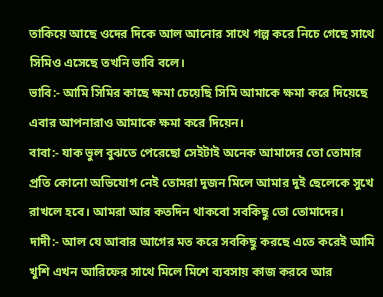তাকিয়ে আছে ওদের দিকে আল আনোর সাথে গল্প করে নিচে গেছে সাথে সিমিও এসেছে তখনি ভাবি বলে।
ভাবি:- আমি সিমির কাছে ক্ষমা চেয়েছি সিমি আমাকে ক্ষমা করে দিয়েছে এবার আপনারাও আমাকে ক্ষমা করে দিয়েন।
বাবা:- যাক ভুল বুঝতে পেরেছো সেইটাই অনেক আমাদের তো তোমার প্রতি কোনো অভিযোগ নেই তোমরা দুজন মিলে আমার দুই ছেলেকে সুখে রাখলে হবে। আমরা আর কতদিন থাকবো সবকিছু তো তোমাদের।
দাদী:- আল যে আবার আগের মত করে সবকিছু করছে এতে করেই আমি খুশি এখন আরিফের সাথে মিলে মিশে ব্যবসায় কাজ করবে আর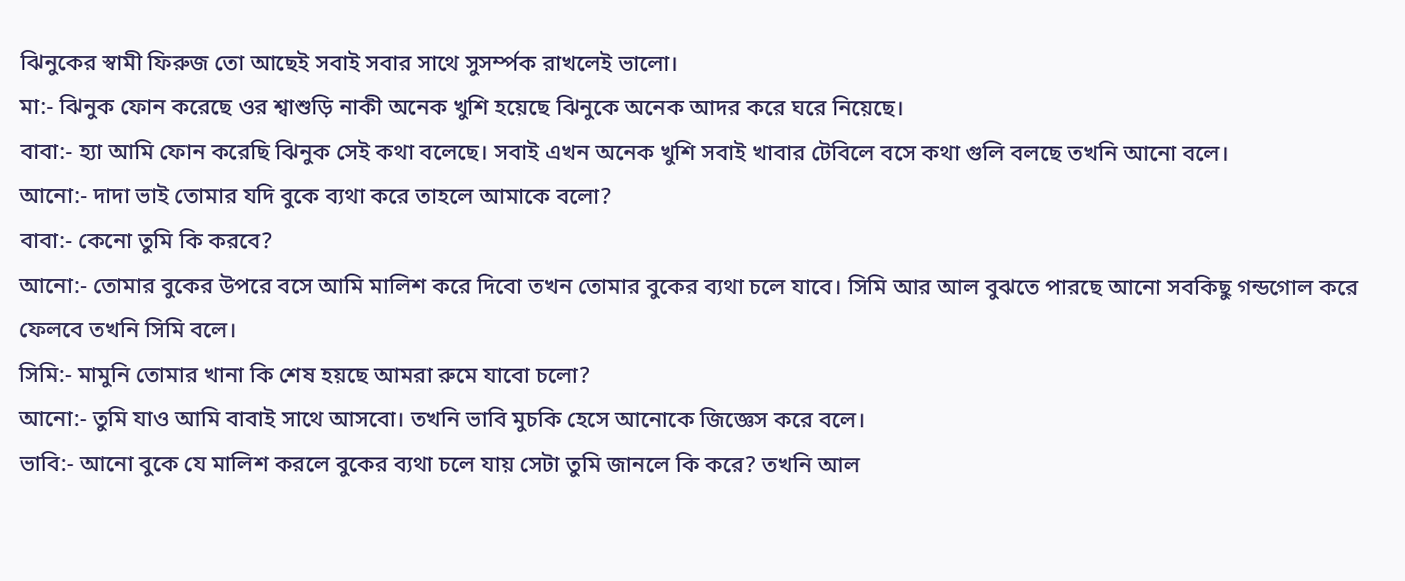ঝিনুকের স্বামী ফিরুজ তো আছেই সবাই সবার সাথে সুসর্ম্পক রাখলেই ভালো।
মা:- ঝিনুক ফোন করেছে ওর শ্বাশুড়ি নাকী অনেক খুশি হয়েছে ঝিনুকে অনেক আদর করে ঘরে নিয়েছে।
বাবা:- হ্যা আমি ফোন করেছি ঝিনুক সেই কথা বলেছে। সবাই এখন অনেক খুশি সবাই খাবার টেবিলে বসে কথা গুলি বলছে তখনি আনো বলে।
আনো:- দাদা ভাই তোমার যদি বুকে ব্যথা করে তাহলে আমাকে বলো?
বাবা:- কেনো তুমি কি করবে?
আনো:- তোমার বুকের উপরে বসে আমি মালিশ করে দিবো তখন তোমার বুকের ব্যথা চলে যাবে। সিমি আর আল বুঝতে পারছে আনো সবকিছু গন্ডগোল করে ফেলবে তখনি সিমি বলে।
সিমি:- মামুনি তোমার খানা কি শেষ হয়ছে আমরা রুমে যাবো চলো?
আনো:- তুমি যাও আমি বাবাই সাথে আসবো। তখনি ভাবি মুচকি হেসে আনোকে জিজ্ঞেস করে বলে।
ভাবি:- আনো বুকে যে মালিশ করলে বুকের ব্যথা চলে যায় সেটা তুমি জানলে কি করে? তখনি আল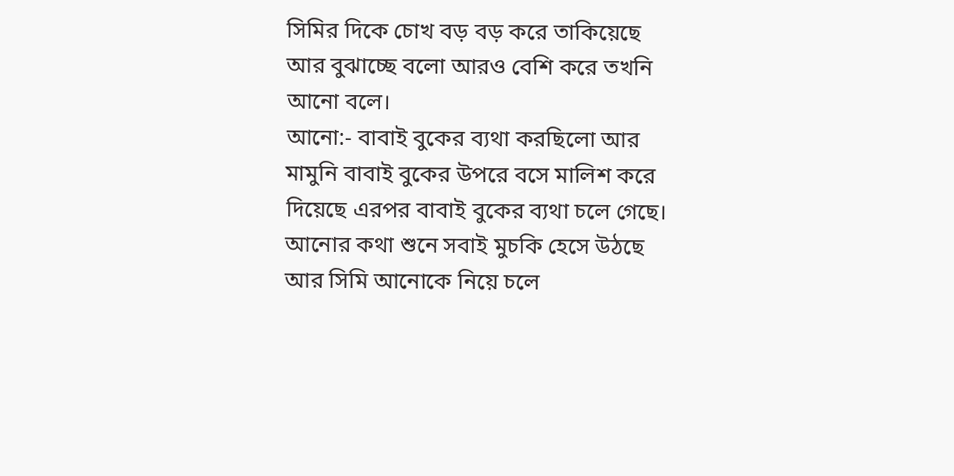সিমির দিকে চোখ বড় বড় করে তাকিয়েছে আর বুঝাচ্ছে বলো আরও বেশি করে তখনি আনো বলে।
আনো:- বাবাই বুকের ব্যথা করছিলো আর মামুনি বাবাই বুকের উপরে বসে মালিশ করে দিয়েছে এরপর বাবাই বুকের ব্যথা চলে গেছে। আনোর কথা শুনে সবাই মুচকি হেসে উঠছে আর সিমি আনোকে নিয়ে চলে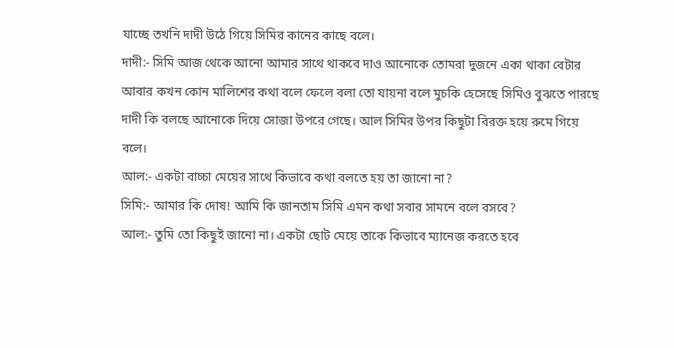যাচ্ছে তখনি দাদী উঠে গিয়ে সিমির কানের কাছে বলে।
দাদী:- সিমি আজ থেকে আনো আমার সাথে থাকবে দাও আনোকে তোমরা দুজনে একা থাকা বেটার আবার কখন কোন মালিশের কথা বলে ফেলে বলা তো যায়না বলে মুচকি হেসেছে সিমিও বুঝতে পারছে দাদী কি বলছে আনোকে দিয়ে সোজা উপরে গেছে। আল সিমির উপর কিছুটা বিরক্ত হয়ে রুমে গিয়ে বলে।
আল:- একটা বাচ্চা মেয়ের সাথে কিভাবে কথা বলতে হয় তা জানো না?
সিমি:- আমার কি দোষ! আমি কি জানতাম সিমি এমন কথা সবার সামনে বলে বসবে?
আল:- তুমি তো কিছুই জানো না। একটা ছোট মেয়ে তাকে কিভাবে ম্যানেজ করতে হবে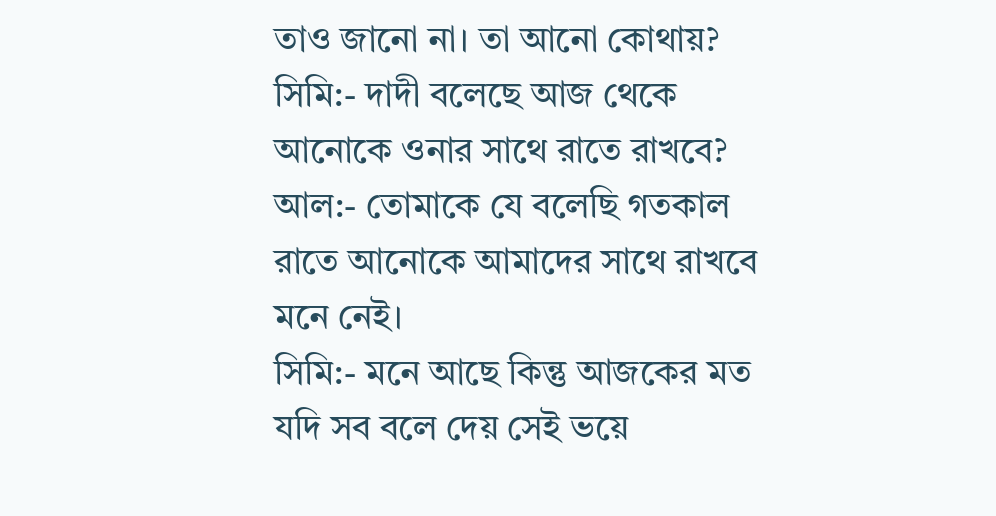তাও জানো না। তা আনো কোথায়?
সিমি:- দাদী বলেছে আজ থেকে আনোকে ওনার সাথে রাতে রাখবে?
আল:- তোমাকে যে বলেছি গতকাল রাতে আনোকে আমাদের সাথে রাখবে মনে নেই।
সিমি:- মনে আছে কিন্তু আজকের মত যদি সব বলে দেয় সেই ভয়ে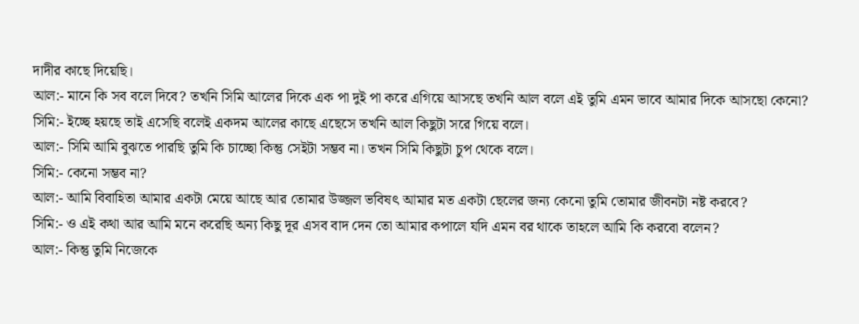দাদীর কাছে দিয়েছি।
আল:- মানে কি সব বলে দিবে? তখনি সিমি আলের দিকে এক পা দুই পা করে এগিয়ে আসছে তখনি আল বলে এই তুমি এমন ভাবে আমার দিকে আসছো কেনো?
সিমি:- ইচ্ছে হয়ছে তাই এসেছি বলেই একদম আলের কাছে এছেসে তখনি আল কিছুটা সরে গিয়ে বলে।
আল:- সিমি আমি বুঝতে পারছি তুমি কি চাচ্ছো কিন্তু সেইটা সম্ভব না। তখন সিমি কিছুটা চুপ থেকে বলে।
সিমি:- কেনো সম্ভব না?
আল:- আমি বিবাহিতা আমার একটা মেয়ে আছে আর তোমার উজ্জল ভবিষৎ আমার মত একটা ছেলের জন্য কেনো তুমি তোমার জীবনটা নষ্ট করবে?
সিমি:- ও এই কথা আর আমি মনে করেছি অন্য কিছু দূর এসব বাদ দেন তো আমার কপালে যদি এমন বর থাকে তাহলে আমি কি করবো বলেন?
আল:- কিন্তু তুমি নিজেকে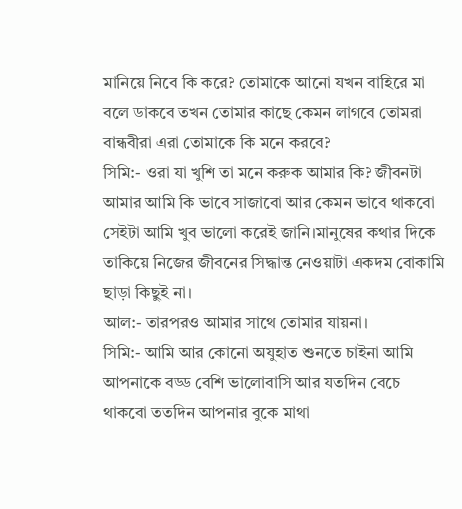মানিয়ে নিবে কি করে? তোমাকে আনো যখন বাহিরে মা বলে ডাকবে তখন তোমার কাছে কেমন লাগবে তোমরা বান্ধবীরা এরা তোমাকে কি মনে করবে?
সিমি:- ওরা যা খুশি তা মনে করুক আমার কি? জীবনটা আমার আমি কি ভাবে সাজাবো আর কেমন ভাবে থাকবো সেইটা আমি খুব ভালো করেই জানি।মানুষের কথার দিকে তাকিয়ে নিজের জীবনের সিদ্ধান্ত নেওয়াটা একদম বোকামি ছাড়া কিছুই না।
আল:- তারপরও আমার সাথে তোমার যায়না।
সিমি:- আমি আর কোনো অযুহাত শুনতে চাইনা আমি আপনাকে বড্ড বেশি ভালোবাসি আর যতদিন বেচে থাকবো ততদিন আপনার বুকে মাথা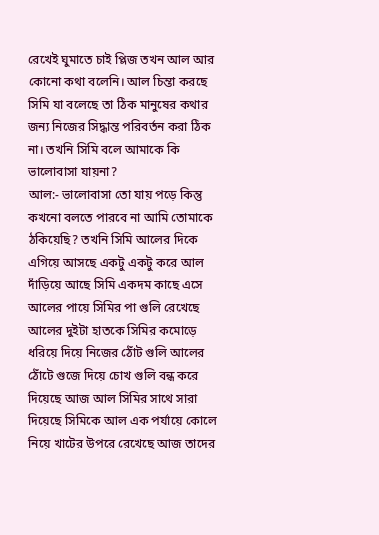রেখেই ঘুমাতে চাই প্লিজ তখন আল আর কোনো কথা বলেনি। আল চিন্তা করছে সিমি যা বলেছে তা ঠিক মানুষের কথার জন্য নিজের সিদ্ধান্ত পরিবর্তন করা ঠিক না। তখনি সিমি বলে আমাকে কি ভালোবাসা যায়না?
আল:- ভালোবাসা তো যায় পড়ে কিন্তু কখনো বলতে পারবে না আমি তোমাকে ঠকিয়েছি? তখনি সিমি আলের দিকে এগিয়ে আসছে একটু একটু করে আল দাঁড়িয়ে আছে সিমি একদম কাছে এসে আলের পায়ে সিমির পা গুলি রেখেছে আলের দুইটা হাতকে সিমির কমোড়ে ধরিয়ে দিয়ে নিজের ঠোঁট গুলি আলের ঠোঁটে গুজে দিয়ে চোখ গুলি বন্ধ করে দিয়েছে আজ আল সিমির সাথে সারা দিয়েছে সিমিকে আল এক পর্যায়ে কোলে নিয়ে খাটের উপরে রেখেছে আজ তাদের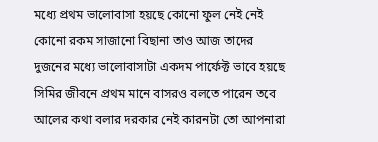মধ্যে প্রথম ভালোবাসা হয়ছে কোনো ফুল নেই নেই কোনো রকম সাজানো বিছানা তাও আজ তাদের দুজনের মধ্যে ভালোবাসাটা একদম পার্ফেক্ট ভাবে হয়ছে সিমির জীবনে প্রথম মানে বাসরও বলতে পারেন তবে আলের কথা বলার দরকার নেই কারনটা তো আপনারা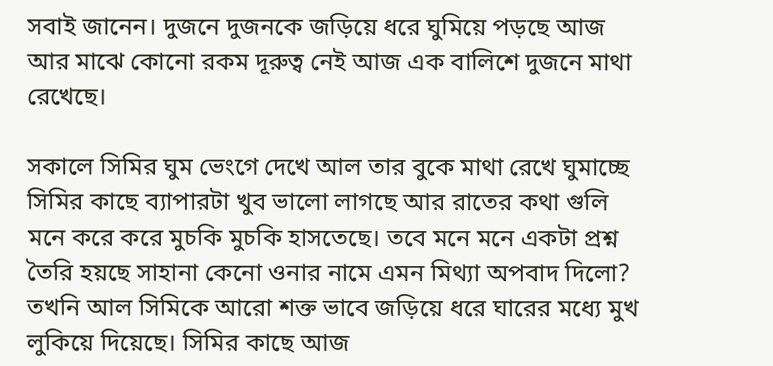সবাই জানেন। দুজনে দুজনকে জড়িয়ে ধরে ঘুমিয়ে পড়ছে আজ আর মাঝে কোনো রকম দূরুত্ব নেই আজ এক বালিশে দুজনে মাথা রেখেছে।

সকালে সিমির ঘুম ভেংগে দেখে আল তার বুকে মাথা রেখে ঘুমাচ্ছে সিমির কাছে ব্যাপারটা খুব ভালো লাগছে আর রাতের কথা গুলি মনে করে করে মুচকি মুচকি হাসতেছে। তবে মনে মনে একটা প্রশ্ন তৈরি হয়ছে সাহানা কেনো ওনার নামে এমন মিথ্যা অপবাদ দিলো? তখনি আল সিমিকে আরো শক্ত ভাবে জড়িয়ে ধরে ঘারের মধ্যে মুখ লুকিয়ে দিয়েছে। সিমির কাছে আজ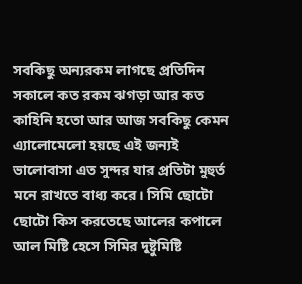সবকিছু অন্যরকম লাগছে প্রতিদিন সকালে কত রকম ঝগড়া আর কত কাহিনি হতো আর আজ সবকিছু কেমন এ্যালোমেলো হয়ছে এই জন্যই ভালোবাসা এত সুন্দর যার প্রতিটা মুহুর্ত মনে রাখতে বাধ্য করে। সিমি ছোটো ছোটো কিস করতেছে আলের কপালে আল মিষ্টি হেসে সিমির দুষ্টুমিষ্টি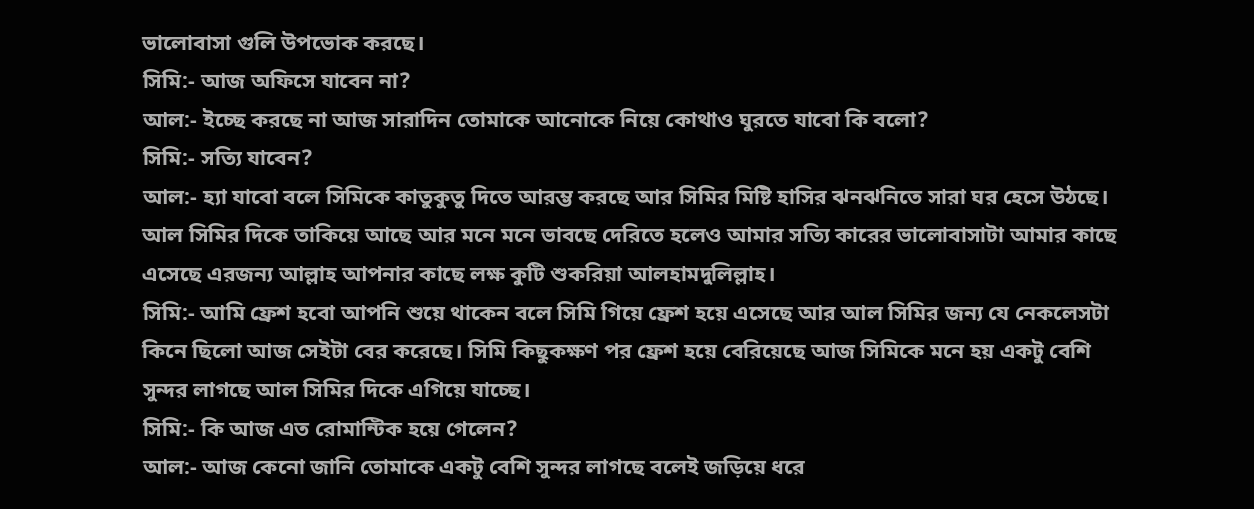ভালোবাসা গুলি উপভোক করছে।
সিমি:- আজ অফিসে যাবেন না?
আল:- ইচ্ছে করছে না আজ সারাদিন তোমাকে আনোকে নিয়ে কোথাও ঘুরতে যাবো কি বলো?
সিমি:- সত্যি যাবেন?
আল:- হ্যা যাবো বলে সিমিকে কাতুকুতু দিতে আরম্ভ করছে আর সিমির মিষ্টি হাসির ঝনঝনিতে সারা ঘর হেসে উঠছে। আল সিমির দিকে তাকিয়ে আছে আর মনে মনে ভাবছে দেরিতে হলেও আমার সত্যি কারের ভালোবাসাটা আমার কাছে এসেছে এরজন্য আল্লাহ আপনার কাছে লক্ষ কুটি শুকরিয়া আলহামদুলিল্লাহ।
সিমি:- আমি ফ্রেশ হবো আপনি শুয়ে থাকেন বলে সিমি গিয়ে ফ্রেশ হয়ে এসেছে আর আল সিমির জন্য যে নেকলেসটা কিনে ছিলো আজ সেইটা বের করেছে। সিমি কিছুকক্ষণ পর ফ্রেশ হয়ে বেরিয়েছে আজ সিমিকে মনে হয় একটু বেশি সুন্দর লাগছে আল সিমির দিকে এগিয়ে যাচ্ছে।
সিমি:- কি আজ এত রোমান্টিক হয়ে গেলেন?
আল:- আজ কেনো জানি তোমাকে একটু বেশি সুন্দর লাগছে বলেই জড়িয়ে ধরে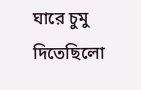ঘারে চুমু দিতেছিলো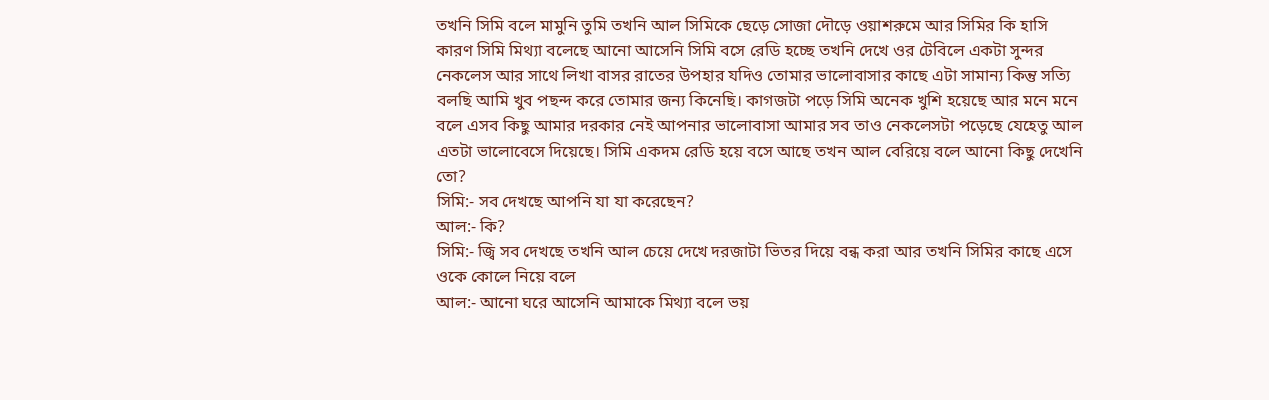তখনি সিমি বলে মামুনি তুমি তখনি আল সিমিকে ছেড়ে সোজা দৌড়ে ওয়াশরুমে আর সিমির কি হাসি কারণ সিমি মিথ্যা বলেছে আনো আসেনি সিমি বসে রেডি হচ্ছে তখনি দেখে ওর টেবিলে একটা সুন্দর নেকলেস আর সাথে লিখা বাসর রাতের উপহার যদিও তোমার ভালোবাসার কাছে এটা সামান্য কিন্তু সত্যি বলছি আমি খুব পছন্দ করে তোমার জন্য কিনেছি। কাগজটা পড়ে সিমি অনেক খুশি হয়েছে আর মনে মনে বলে এসব কিছু আমার দরকার নেই আপনার ভালোবাসা আমার সব তাও নেকলেসটা পড়েছে যেহেতু আল এতটা ভালোবেসে দিয়েছে। সিমি একদম রেডি হয়ে বসে আছে তখন আল বেরিয়ে বলে আনো কিছু দেখেনি তো?
সিমি:- সব দেখছে আপনি যা যা করেছেন?
আল:- কি?
সিমি:- জ্বি সব দেখছে তখনি আল চেয়ে দেখে দরজাটা ভিতর দিয়ে বন্ধ করা আর তখনি সিমির কাছে এসে ওকে কোলে নিয়ে বলে
আল:- আনো ঘরে আসেনি আমাকে মিথ্যা বলে ভয়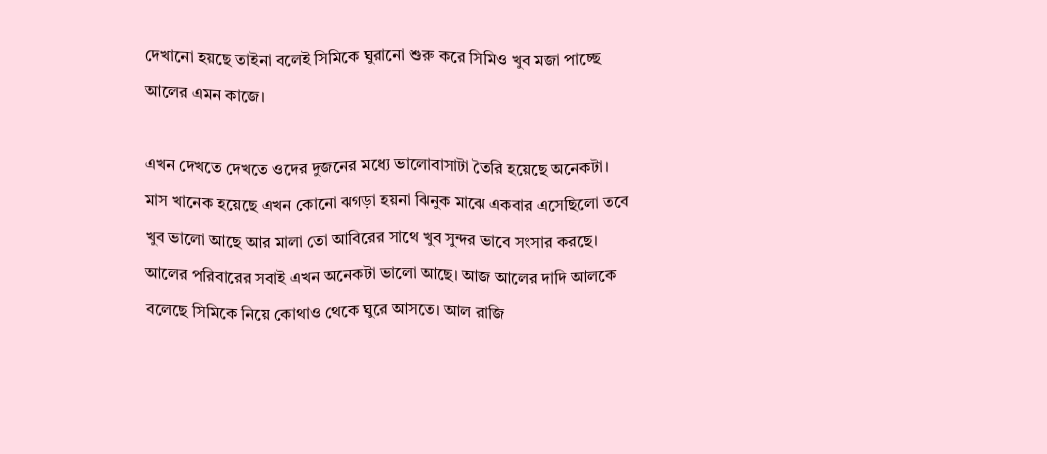দেখানো হয়ছে তাইনা বলেই সিমিকে ঘুরানো শুরু করে সিমিও খুব মজা পাচ্ছে আলের এমন কাজে।

এখন দেখতে দেখতে ওদের দুজনের মধ্যে ভালোবাসাটা তৈরি হয়েছে অনেকটা। মাস খানেক হয়েছে এখন কোনো ঝগড়া হয়না ঝিনুক মাঝে একবার এসেছিলো তবে খুব ভালো আছে আর মালা তো আবিরের সাথে খুব সুন্দর ভাবে সংসার করছে। আলের পরিবারের সবাই এখন অনেকটা ভালো আছে। আজ আলের দাদি আলকে বলেছে সিমিকে নিয়ে কোথাও থেকে ঘুরে আসতে। আল রাজি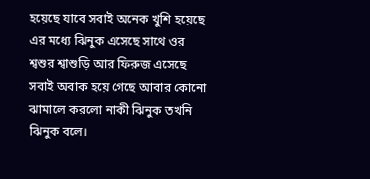হয়েছে যাবে সবাই অনেক খুশি হয়েছে এর মধ্যে ঝিনুক এসেছে সাথে ওর শ্বশুর শ্বাশুড়ি আর ফিরুজ এসেছে সবাই অবাক হয়ে গেছে আবার কোনো ঝামালে করলো নাকী ঝিনুক তখনি ঝিনুক বলে।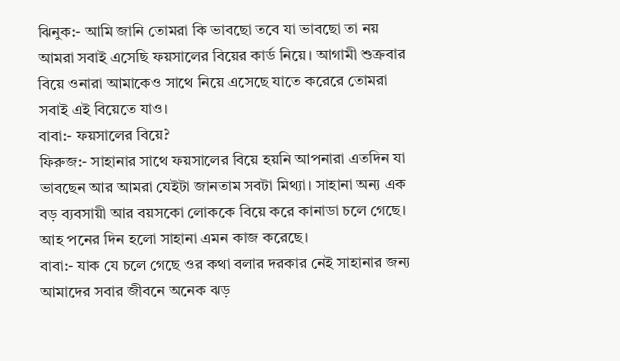ঝিনুক:- আমি জানি তোমরা কি ভাবছো তবে যা ভাবছো তা নয় আমরা সবাই এসেছি ফয়সালের বিয়ের কার্ড নিয়ে। আগামী শুক্রবার বিয়ে ওনারা আমাকেও সাথে নিয়ে এসেছে যাতে করেরে তোমরা সবাই এই বিয়েতে যাও।
বাবা:- ফয়সালের বিয়ে?
ফিরুজ:- সাহানার সাথে ফয়সালের বিয়ে হয়নি আপনারা এতদিন যা ভাবছেন আর আমরা যেইটা জানতাম সবটা মিথ্যা। সাহানা অন্য এক বড় ব্যবসায়ী আর বয়সকো লোককে বিয়ে করে কানাডা চলে গেছে। আহ পনের দিন হলো সাহানা এমন কাজ করেছে।
বাবা:- যাক যে চলে গেছে ওর কথা বলার দরকার নেই সাহানার জন্য আমাদের সবার জীবনে অনেক ঝড়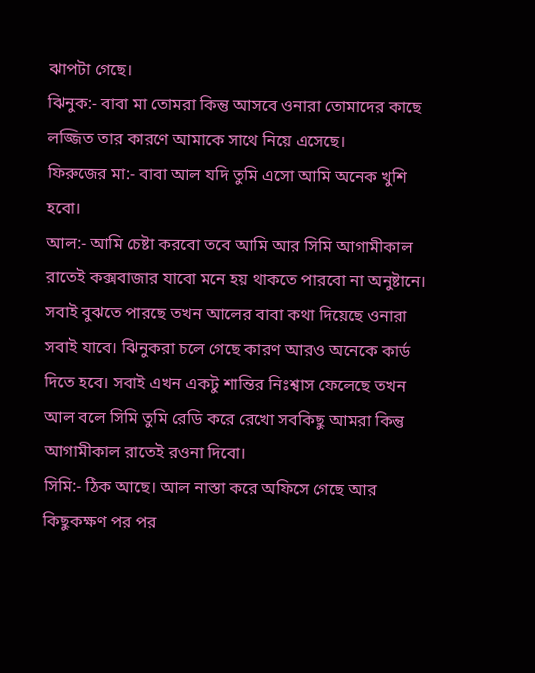ঝাপটা গেছে।
ঝিনুক:- বাবা মা তোমরা কিন্তু আসবে ওনারা তোমাদের কাছে লজ্জিত তার কারণে আমাকে সাথে নিয়ে এসেছে।
ফিরুজের মা:- বাবা আল যদি তুমি এসো আমি অনেক খুশি হবো।
আল:- আমি চেষ্টা করবো তবে আমি আর সিমি আগামীকাল রাতেই কক্সবাজার যাবো মনে হয় থাকতে পারবো না অনুষ্টানে। সবাই বুঝতে পারছে তখন আলের বাবা কথা দিয়েছে ওনারা সবাই যাবে। ঝিনুকরা চলে গেছে কারণ আরও অনেকে কার্ড দিতে হবে। সবাই এখন একটু শান্তির নিঃশ্বাস ফেলেছে তখন আল বলে সিমি তুমি রেডি করে রেখো সবকিছু আমরা কিন্তু আগামীকাল রাতেই রওনা দিবো।
সিমি:- ঠিক আছে। আল নাস্তা করে অফিসে গেছে আর কিছুকক্ষণ পর পর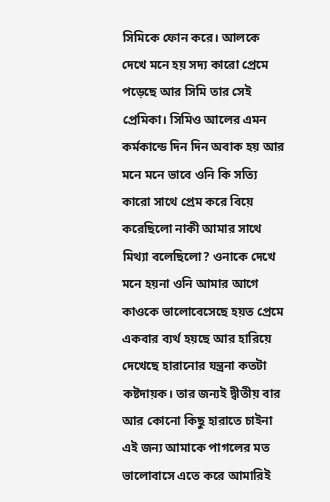সিমিকে ফোন করে। আলকে দেখে মনে হয় সদ্য কারো প্রেমে পড়েছে আর সিমি তার সেই প্রেমিকা। সিমিও আলের এমন কর্মকান্ডে দিন দিন অবাক হয় আর মনে মনে ভাবে ওনি কি সত্যি কারো সাথে প্রেম করে বিয়ে করেছিলো নাকী আমার সাথে মিথ্যা বলেছিলো? ওনাকে দেখে মনে হয়না ওনি আমার আগে কাওকে ভালোবেসেছে হয়ত প্রেমে একবার ব্যর্থ হয়ছে আর হারিয়ে দেখেছে হারানোর যন্ত্রনা কতটা কষ্টদায়ক। তার জন্যই দ্বীতীয় বার আর কোনো কিছু হারাতে চাইনা এই জন্য আমাকে পাগলের মত ভালোবাসে এতে করে আমারিই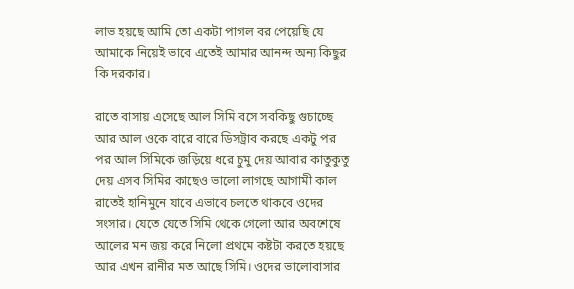লাভ হয়ছে আমি তো একটা পাগল বর পেয়েছি যে আমাকে নিয়েই ভাবে এতেই আমার আনন্দ অন্য কিছুর কি দরকার।

রাতে বাসায় এসেছে আল সিমি বসে সবকিছু গুচাচ্ছে আর আল ওকে বারে বারে ডিসট্রাব করছে একটু পর পর আল সিমিকে জড়িয়ে ধরে চুমু দেয় আবার কাতুকুতু দেয় এসব সিমির কাছেও ভালো লাগছে আগামী কাল রাতেই হানিমুনে যাবে এভাবে চলতে থাকবে ওদের সংসার। যেতে যেতে সিমি থেকে গেলো আর অবশেষে আলের মন জয় করে নিলো প্রথমে কষ্টটা করতে হয়ছে আর এখন রানীর মত আছে সিমি। ওদের ভালোবাসার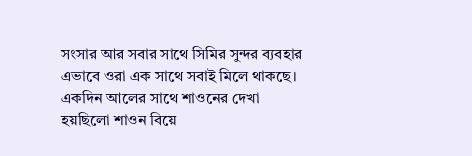সংসার আর সবার সাথে সিমির সুন্দর ব্যবহার এভাবে ওরা এক সাথে সবাই মিলে থাকছে। একদিন আলের সাথে শাওনের দেখা হয়ছিলো শাওন বিয়ে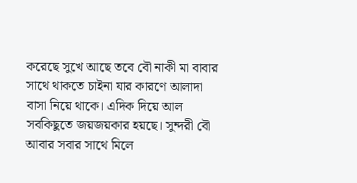করেছে সুখে আছে তবে বৌ নাকী মা বাবার সাথে থাকতে চাইনা যার কারণে আলাদা বাসা নিয়ে থাকে। এদিক দিয়ে আল সবকিছুতে জয়জয়কার হয়ছে। সুন্দরী বৌ আবার সবার সাথে মিলে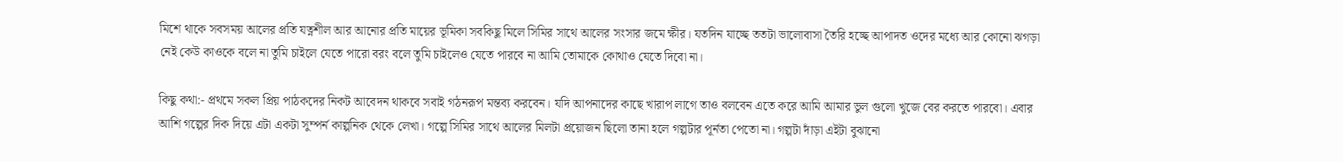মিশে থাকে সবসময় আলের প্রতি যত্নশীল আর আনোর প্রতি মায়ের ভূমিকা সবকিছু মিলে সিমির সাথে আলের সংসার জমে ক্ষীর। যতদিন যাচ্ছে ততটা ভালোবাসা তৈরি হচ্ছে আপাদত ওদের মধ্যে আর কোনো ঝগড়া নেই কেউ কাওকে বলে না তুমি চাইলে যেতে পারো বরং বলে তুমি চাইলেও যেতে পারবে না আমি তোমাকে কোথাও যেতে দিবো না।

কিছু কথা:- প্রথমে সকল প্রিয় পাঠকদের নিকট আবেদন থাকবে সবাই গঠনরূপ মন্তব্য করবেন। যদি আপনাদের কাছে খারাপ লাগে তাও বলবেন এতে করে আমি আমার ভুল গুলো খুজে বের করতে পারবো। এবার আশি গল্পের দিক দিয়ে এটা একটা সুম্পর্ন কাল্পনিক থেকে লেখা। গল্পে সিমির সাথে আলের মিলটা প্রয়োজন ছিলো তানা হলে গল্পটার পূর্নতা পেতো না। গল্পটা দাঁড়া এইটা বুঝানো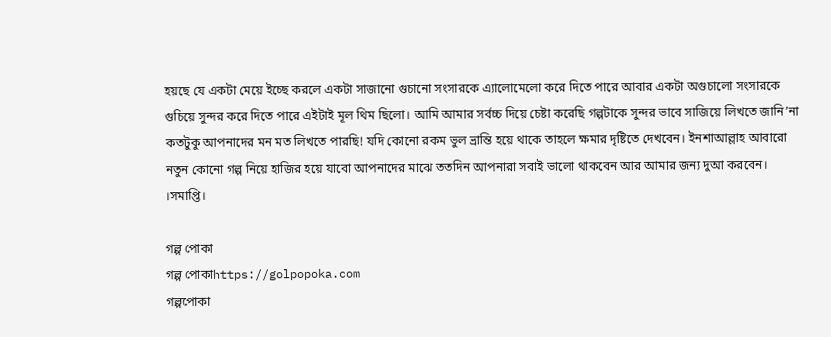হয়ছে যে একটা মেয়ে ইচ্ছে করলে একটা সাজানো গুচানো সংসারকে এ্যালোমেলো করে দিতে পারে আবার একটা অগুচালো সংসারকে গুচিয়ে সুন্দর করে দিতে পারে এইটাই মূল থিম ছিলো। আমি আমার সর্বচ্চ দিয়ে চেষ্টা করেছি গল্পটাকে সুন্দর ভাবে সাজিয়ে লিখতে জানি’না কতটুকু আপনাদের মন মত লিখতে পারছি! যদি কোনো রকম ভুল ভ্রান্তি হয়ে থাকে তাহলে ক্ষমার দৃষ্টিতে দেখবেন। ইনশাআল্লাহ আবারো নতুন কোনো গল্প নিয়ে হাজির হয়ে যাবো আপনাদের মাঝে ততদিন আপনারা সবাই ভালো থাকবেন আর আমার জন্য দুআ করবেন।
।সমাপ্তি।

গল্প পোকা
গল্প পোকাhttps://golpopoka.com
গল্পপোকা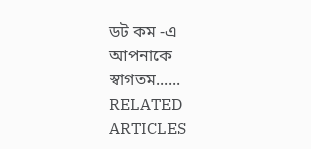ডট কম -এ আপনাকে স্বাগতম......
RELATED ARTICLES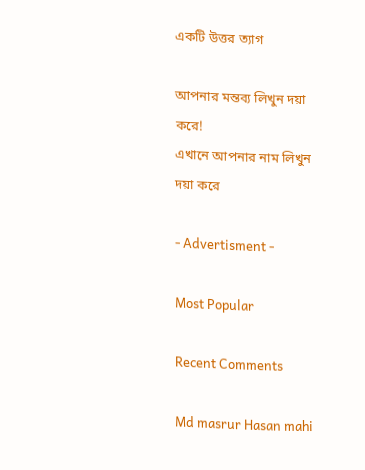একটি উত্তর ত্যাগ

আপনার মন্তব্য লিখুন দয়া করে!
এখানে আপনার নাম লিখুন দয়া করে

- Advertisment -

Most Popular

Recent Comments

Md masrur Hasan mahi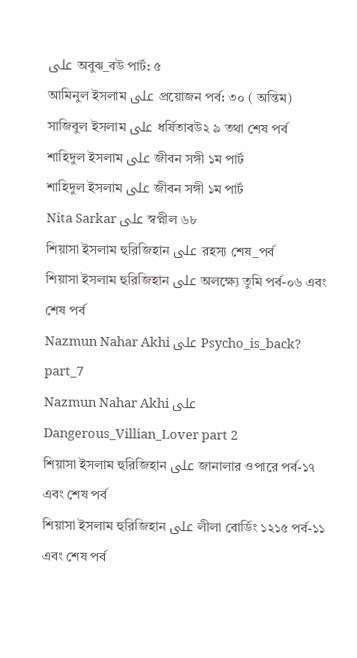على অবুঝ_বউ পার্ট: ৫
আমিনুল ইসলাম على প্রয়োজন পর্ব: ৩০ ( অন্তিম)
সাজিবুল ইসলাম على ধর্ষিতাবউ২ ৯ তথা শেষ পর্ব
শাহিদুল ইসলাম على জীবন সঙ্গী ১ম পার্ট
শাহিদুল ইসলাম على জীবন সঙ্গী ১ম পার্ট
Nita Sarkar على স্বপ্নীল ৬৮
শিয়াসা ইসলাম হুরিজিহান على রহস্য শেষ_পর্ব
শিয়াসা ইসলাম হুরিজিহান على অলক্ষ্যে তুমি পর্ব-০৬ এবং শেষ পর্ব
Nazmun Nahar Akhi على Psycho_is_back? part_7
Nazmun Nahar Akhi على Dangerous_Villian_Lover part 2
শিয়াসা ইসলাম হুরিজিহান على জানালার ওপারে পর্ব-১৭ এবং শেষ পর্ব
শিয়াসা ইসলাম হুরিজিহান على লীলা বোর্ডিং ১২১৫ পর্ব-১১ এবং শেষ পর্ব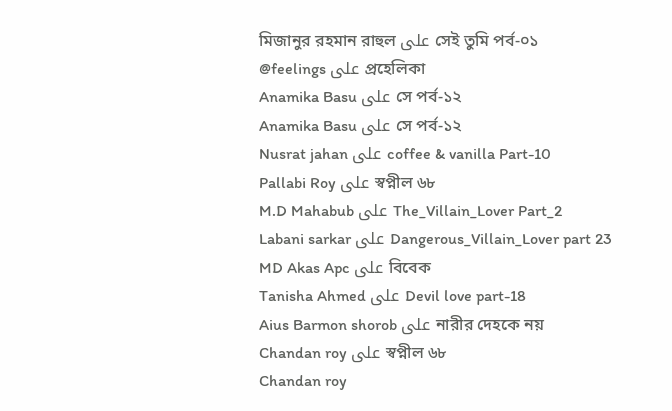মিজানুর রহমান রাহুল على সেই তুমি পর্ব-০১
@feelings على প্রহেলিকা
Anamika Basu على সে পর্ব-১২
Anamika Basu على সে পর্ব-১২
Nusrat jahan على coffee & vanilla Part-10
Pallabi Roy على স্বপ্নীল ৬৮
M.D Mahabub على The_Villain_Lover Part_2
Labani sarkar على Dangerous_Villain_Lover part 23
MD Akas Apc على বিবেক
Tanisha Ahmed على Devil love part-18
Aius Barmon shorob على নারীর দেহকে নয়
Chandan roy على স্বপ্নীল ৬৮
Chandan roy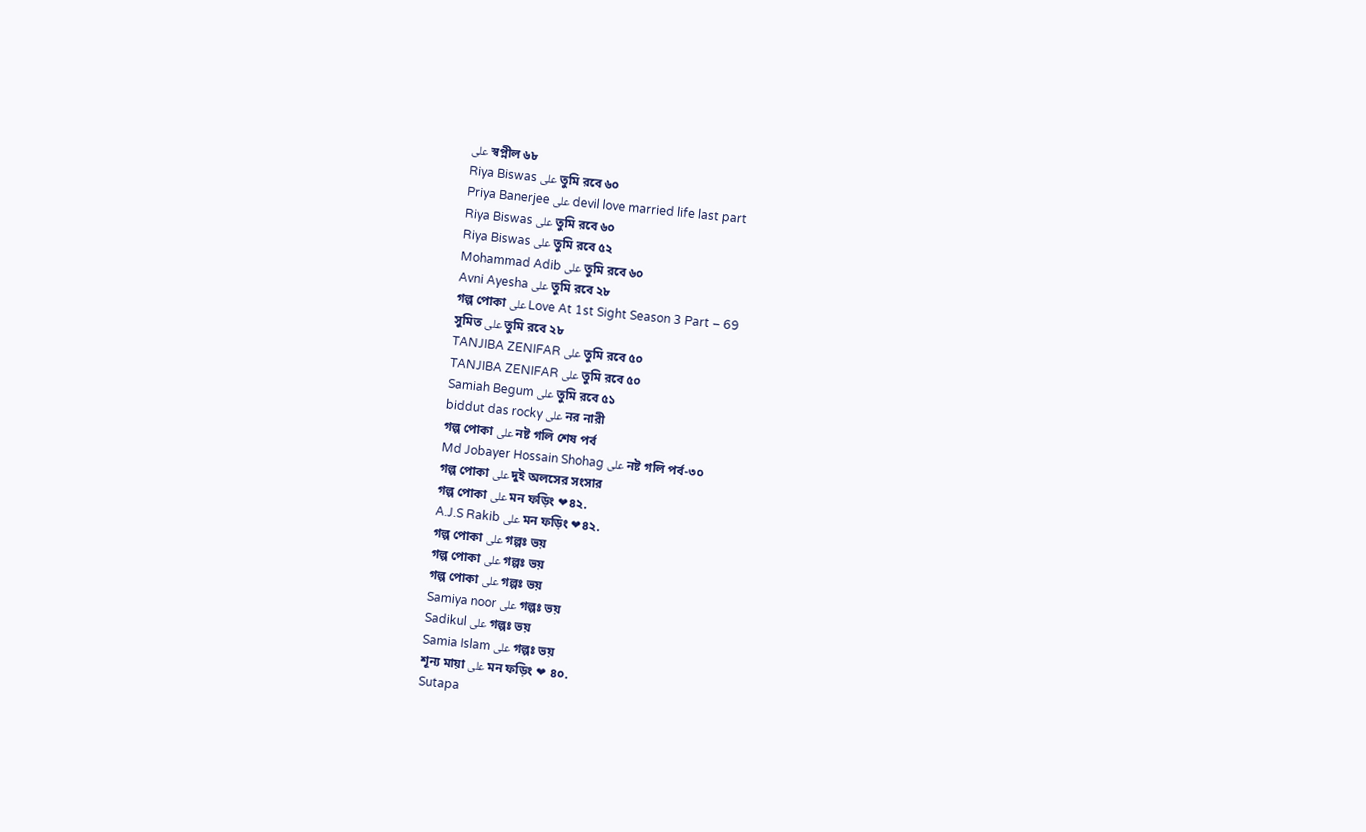على স্বপ্নীল ৬৮
Riya Biswas على তুমি রবে ৬০
Priya Banerjee على devil love married life last part
Riya Biswas على তুমি রবে ৬০
Riya Biswas على তুমি রবে ৫২
Mohammad Adib على তুমি রবে ৬০
Avni Ayesha على তুমি রবে ২৮
গল্প পোকা على Love At 1st Sight Season 3 Part – 69
সুমিত على তুমি রবে ২৮
TANJIBA ZENIFAR على তুমি রবে ৫০
TANJIBA ZENIFAR على তুমি রবে ৫০
Samiah Begum على তুমি রবে ৫১
biddut das rocky على নর নারী
গল্প পোকা على নষ্ট গলি শেষ পর্ব
Md Jobayer Hossain Shohag على নষ্ট গলি পর্ব-৩০
গল্প পোকা على দুই অলসের সংসার
গল্প পোকা على মন ফড়িং ❤৪২.
A.J.S Rakib على মন ফড়িং ❤৪২.
গল্প পোকা على গল্পঃ ভয়
গল্প পোকা على গল্পঃ ভয়
গল্প পোকা على গল্পঃ ভয়
Samiya noor على গল্পঃ ভয়
Sadikul على গল্পঃ ভয়
Samia Islam على গল্পঃ ভয়
শূন্য মায়া على মন ফড়িং ❤ ৪০.
Sutapa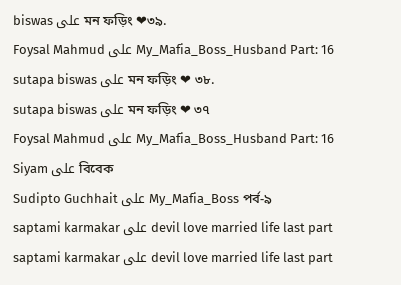biswas على মন ফড়িং ❤৩৯.
Foysal Mahmud على My_Mafia_Boss_Husband Part: 16
sutapa biswas على মন ফড়িং ❤ ৩৮.
sutapa biswas على মন ফড়িং ❤ ৩৭
Foysal Mahmud على My_Mafia_Boss_Husband Part: 16
Siyam على বিবেক
Sudipto Guchhait على My_Mafia_Boss পর্ব-৯
saptami karmakar على devil love married life last part
saptami karmakar على devil love married life last part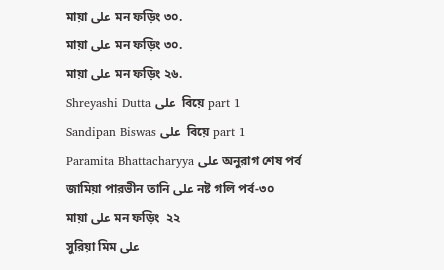মায়া على মন ফড়িং ৩০.
মায়া على মন ফড়িং ৩০.
মায়া على মন ফড়িং ২৬.
Shreyashi Dutta على  বিয়ে part 1
Sandipan Biswas على  বিয়ে part 1
Paramita Bhattacharyya على অনুরাগ শেষ পর্ব
জামিয়া পারভীন তানি على নষ্ট গলি পর্ব-৩০
মায়া على মন ফড়িং  ২২
সুরিয়া মিম على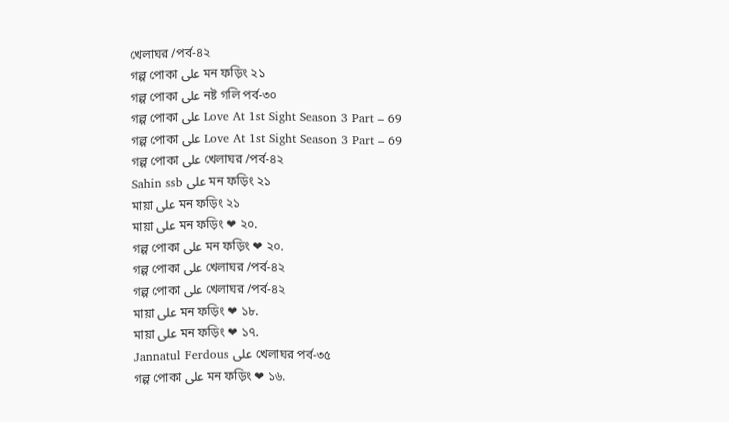খেলাঘর /পর্ব-৪২
গল্প পোকা على মন ফড়িং ২১
গল্প পোকা على নষ্ট গলি পর্ব-৩০
গল্প পোকা على Love At 1st Sight Season 3 Part – 69
গল্প পোকা على Love At 1st Sight Season 3 Part – 69
গল্প পোকা على খেলাঘর /পর্ব-৪২
Sahin ssb على মন ফড়িং ২১
মায়া على মন ফড়িং ২১
মায়া على মন ফড়িং ❤ ২০.
গল্প পোকা على মন ফড়িং ❤ ২০.
গল্প পোকা على খেলাঘর /পর্ব-৪২
গল্প পোকা على খেলাঘর /পর্ব-৪২
মায়া على মন ফড়িং ❤ ১৮.
মায়া على মন ফড়িং ❤ ১৭.
Jannatul Ferdous على খেলাঘর পর্ব-৩৫
গল্প পোকা على মন ফড়িং ❤ ১৬.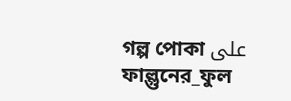গল্প পোকা على ফাল্গুনের_ফুল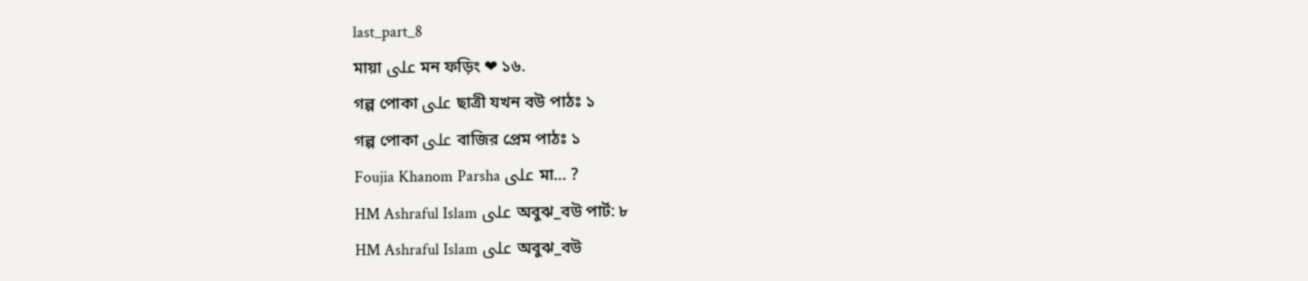last_part_8
মায়া على মন ফড়িং ❤ ১৬.
গল্প পোকা على ছাত্রী যখন বউ পাঠঃ ১
গল্প পোকা على বাজির প্রেম পাঠঃ ১
Foujia Khanom Parsha على মা… ?
HM Ashraful Islam على অবুঝ_বউ পার্ট: ৮
HM Ashraful Islam على অবুঝ_বউ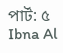পার্ট: ৫
Ibna Al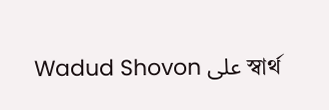Wadud Shovon على স্বার্থ